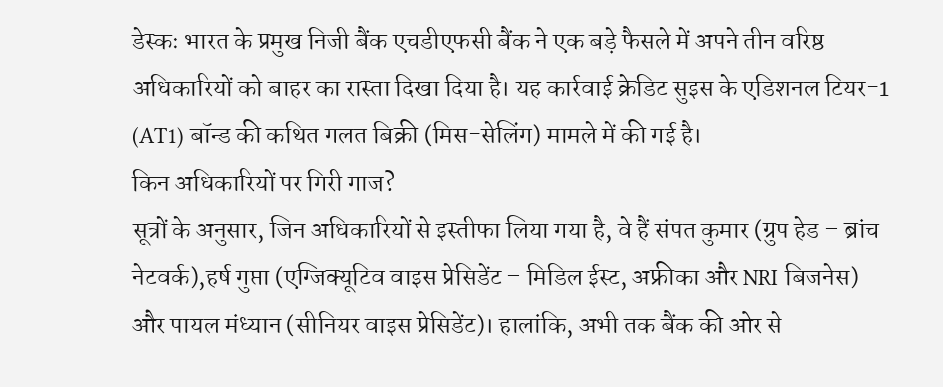डेस्कः भारत के प्रमुख निजी बैंक एचडीएफसी बैंक ने एक बड़े फैसले में अपने तीन वरिष्ठ अधिकारियों को बाहर का रास्ता दिखा दिया है। यह कार्रवाई क्रेडिट सुइस के एडिशनल टियर-1 (AT1) बॉन्ड की कथित गलत बिक्री (मिस-सेलिंग) मामले में की गई है।
किन अधिकारियों पर गिरी गाज?
सूत्रों के अनुसार, जिन अधिकारियों से इस्तीफा लिया गया है, वे हैं संपत कुमार (ग्रुप हेड – ब्रांच नेटवर्क),हर्ष गुप्ता (एग्जिक्यूटिव वाइस प्रेसिडेंट – मिडिल ईस्ट, अफ्रीका और NRI बिजनेस) और पायल मंध्यान (सीनियर वाइस प्रेसिडेंट)। हालांकि, अभी तक बैंक की ओर से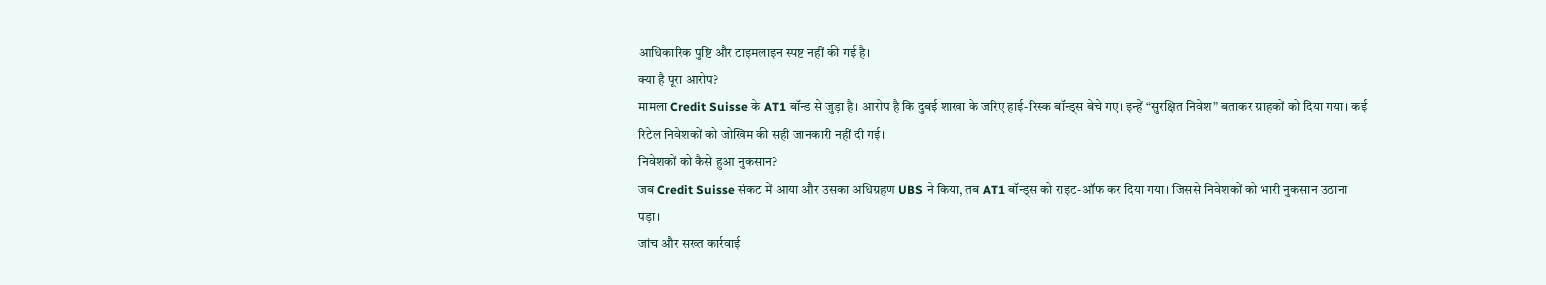आधिकारिक पुष्टि और टाइमलाइन स्पष्ट नहीं की गई है।
क्या है पूरा आरोप?
मामला Credit Suisse के AT1 बॉन्ड से जुड़ा है। आरोप है कि दुबई शाखा के जरिए हाई-रिस्क बॉन्ड्स बेचे गए। इन्हें “सुरक्षित निवेश” बताकर ग्राहकों को दिया गया। कई रिटेल निवेशकों को जोखिम की सही जानकारी नहीं दी गई।
निवेशकों को कैसे हुआ नुकसान?
जब Credit Suisse संकट में आया और उसका अधिग्रहण UBS ने किया, तब AT1 बॉन्ड्स को राइट-ऑफ कर दिया गया। जिससे निवेशकों को भारी नुकसान उठाना पड़ा।
जांच और सख्त कार्रवाई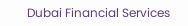Dubai Financial Services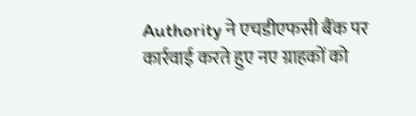Authority ने एचडीएफसी बैंक पर कार्रवाई करते हुए नए ग्राहकों को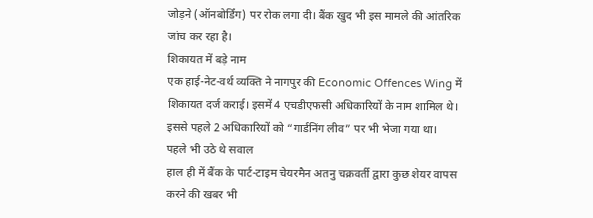जोड़ने (ऑनबोर्डिंग) पर रोक लगा दी। बैंक खुद भी इस मामले की आंतरिक जांच कर रहा है।
शिकायत में बड़े नाम
एक हाई-नेट-वर्थ व्यक्ति ने नागपुर की Economic Offences Wing में शिकायत दर्ज कराई। इसमें 4 एचडीएफसी अधिकारियों के नाम शामिल थे। इससे पहले 2 अधिकारियों को “गार्डनिंग लीव” पर भी भेजा गया था।
पहले भी उठे थे सवाल
हाल ही में बैंक के पार्ट-टाइम चेयरमैन अतनु चक्रवर्ती द्वारा कुछ शेयर वापस करने की खबर भी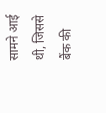सामने आई थी, जिससे बैंक की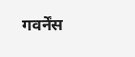गवर्नेंस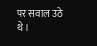पर सवाल उठे थे।